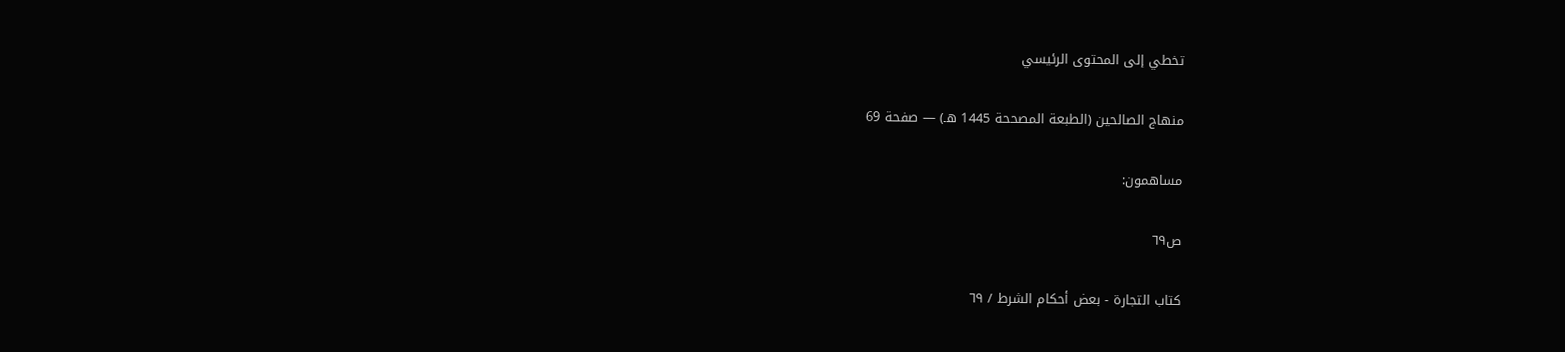تخطي إلى المحتوى الرئيسي

منهاج الصالحين (الطبعة المصححة 1445 هـ) — صفحة 69

مساهمون:

ص٦٩

كتاب التجارة - بعض أحكام الشرط / ٦٩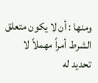ومنها : أن لا يكون متعلق الشرط أمراً مهملاً لا تحديد له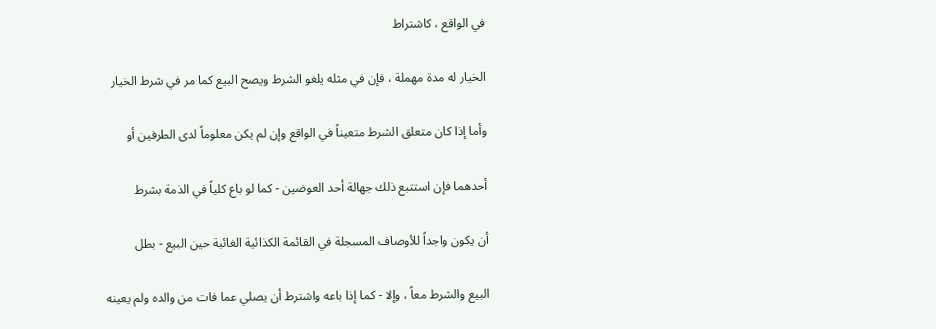في الواقع ، كاشتراط

الخيار له مدة مهملة ، فإن في مثله يلغو الشرط ويصح البيع كما مر في شرط الخيار

وأما إذا كان متعلق الشرط متعيناً في الواقع وإن لم يكن معلوماً لدى الطرفين أو

أحدهما فإن استتبع ذلك جهالة أحد العوضين - كما لو باع كلياً في الذمة بشرط

أن يكون واجداً للأوصاف المسجلة في القائمة الكذائية الغائبة حين البيع - بطل

البيع والشرط معاً ، وإلا - كما إذا باعه واشترط أن يصلي عما فات من والده ولم يعينه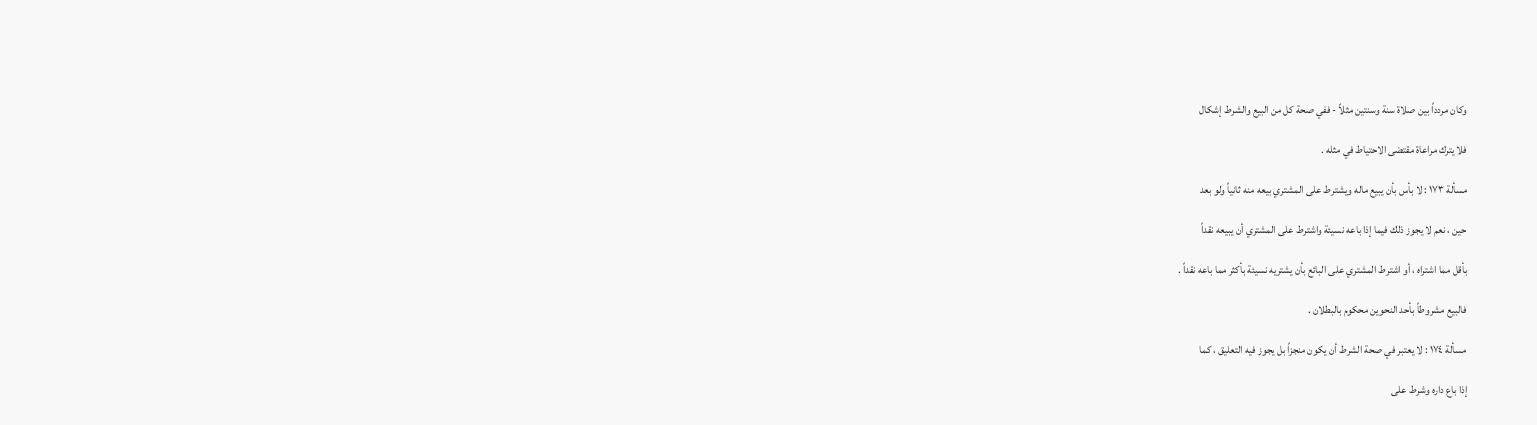وكان مردداً بين صلاة سنة وسنتين مثلاً - ففي صحة كل من البيع والشرط إشكال

فلا يترك مراعاة مقتضى الاحتياط في مثله .

مسألة ١٧٣ : لا بأس بأن يبيع ماله ويشترط على المشتري بيعه منه ثانياً ولو بعد

حين ، نعم لا يجوز ذلك فيما إذا باعه نسيئة واشترط على المشتري أن يبيعه نقداً

بأقل مما اشتراه ، أو اشترط المشتري على البائع بأن يشتريه نسيئة بأكثر مما باعه نقداً .

فالبيع مشروطاً بأحد النحوين محكوم بالبطلان .

مسألة ١٧٤ : لا يعتبر في صحة الشرط أن يكون منجزاً بل يجوز فيه التعليق ، كما

إذا باع داره وشرط على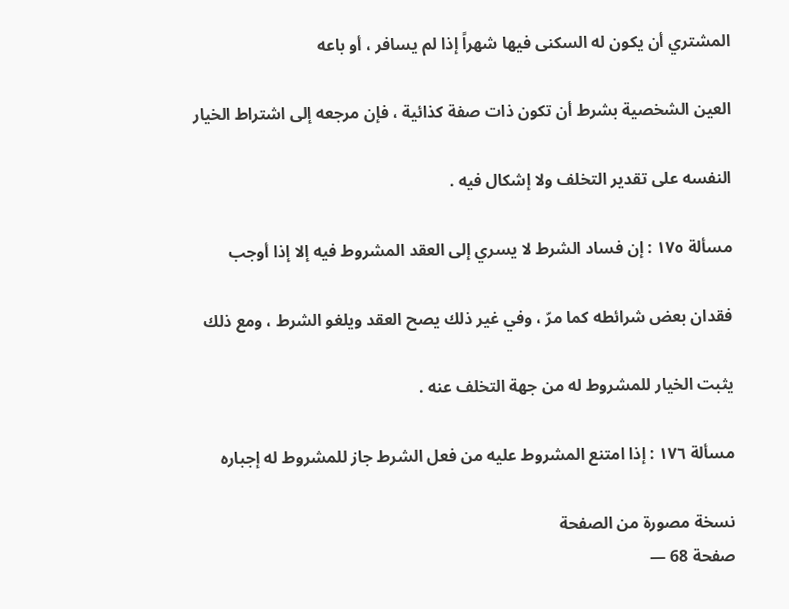المشتري أن يكون له السكنى فيها شهراً إذا لم يسافر ، أو باعه

العين الشخصية بشرط أن تكون ذات صفة كذائية ، فإن مرجعه إلى اشتراط الخيار

النفسه على تقدير التخلف ولا إشكال فيه .

مسألة ١٧٥ : إن فساد الشرط لا يسري إلى العقد المشروط فيه إلا إذا أوجب

فقدان بعض شرائطه كما مرّ ، وفي غير ذلك يصح العقد ويلغو الشرط ، ومع ذلك

يثبت الخيار للمشروط له من جهة التخلف عنه .

مسألة ١٧٦ : إذا امتنع المشروط عليه من فعل الشرط جاز للمشروط له إجباره

نسخة مصورة من الصفحة
صفحة 68 —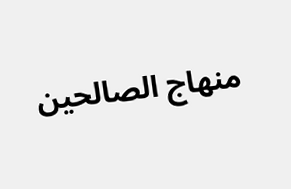منهاج الصالحين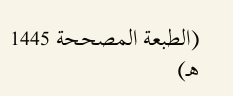(الطبعة المصححة 1445 هـ)